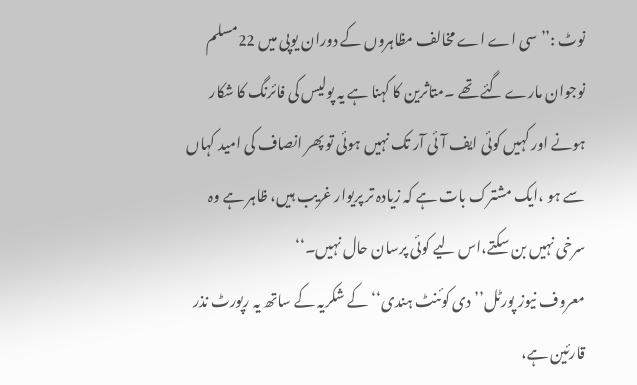نوٹ :’’سی اے اے مخالف مظاہروں کے دوران یوپی میں 22مسلم نوجوان مارے گئے تھے ۔متاثرین کا کہنا ہے یہ پولیس کی فائرنگ کا شکار ہونے اور کہیں کوئی ایف آئی آر تک نہیں ہوئی تو پھر انصاف کی امید کہاں سے ہو ،ایک مشترک بات ہے کہ زیادہ تر پریوار غریب ہیں، ظاہر ہے وہ سرخی نہیں بن سکتے،اس لیے کوئی پرسان حال نہیں۔‘‘
معروف نیوز پورٹل’’ دی کوئنٹ ہندی‘‘ کے شکریہ کے ساتھ یہ رپورٹ نذر قارئین ہے،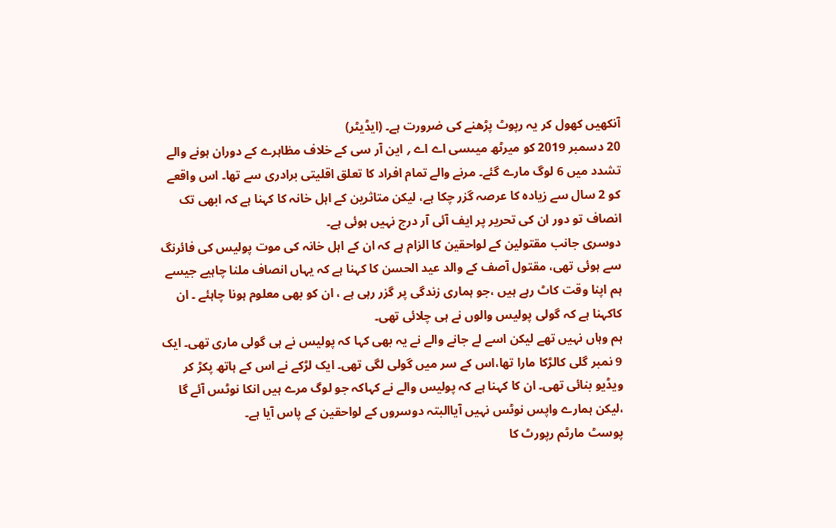آنکھیں کھول کر یہ رپوٹ پڑھنے کی ضرورت ہے۔ (ایڈیٹر)
20 دسمبر 2019 کو میرٹھ میںسی اے اے ؍ این آر سی کے خلاف مظاہرے کے دوران ہونے والے تشدد میں 6 لوگ مارے گئے۔ مرنے والے تمام افراد کا تعلق اقلیتی برادری سے تھا۔ اس واقعے کو 2 سال سے زیادہ کا عرصہ گزر چکا ہے، لیکن متاثرین کے اہل خانہ کا کہنا ہے کہ ابھی تک انصاف تو دور ان کی تحریر پر ایف آئی آر درج نہیں ہوئی ہے۔
دوسری جانب مقتولین کے لواحقین کا الزام ہے کہ ان کے اہل خانہ کی موت پولیس کی فائرنگ سے ہوئی تھی، مقتول آصف کے والد عید الحسن کا کہنا ہے کہ یہاں انصاف ملنا چاہیے جیسے ہم اپنا وقت کاٹ رہے ہیں ،جو ہماری زندگی پر گزر رہی ہے ، ان کو بھی معلوم ہونا چاہئے ۔ ان کاکہنا ہے کہ گولی پولیس والوں نے ہی چلائی تھی۔
ہم وہاں نہیں تھے لیکن اسے لے جانے والے نے یہ بھی کہا کہ پولیس نے ہی گولی ماری تھی۔ ایک 9 نمبر گلی کالڑکا مارا تھا،اس کے سر میں گولی لگی تھی۔ ایک لڑکے نے اس کے ہاتھ پکڑ کر ویڈیو بنائی تھی۔ ان کا کہنا ہے کہ پولیس والے نے کہاکہ جو لوگ مرے ہیں انکا نوٹس آئے گا ،لیکن ہمارے واپس نوٹس نہیں آیاالبتہ دوسروں کے لواحقین کے پاس آیا ہے۔
پوسٹ مارٹم رپورٹ کا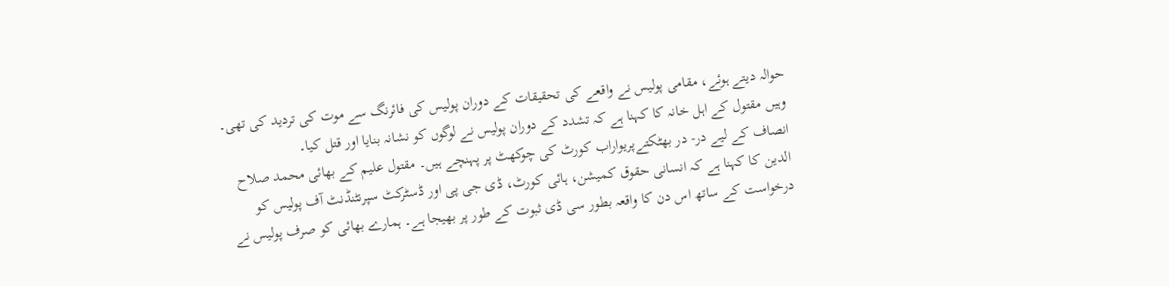حوالہ دیتے ہوئے، مقامی پولیس نے واقعے کی تحقیقات کے دوران پولیس کی فائرنگ سے موت کی تردید کی تھی۔ وہیں مقتول کے اہل خانہ کا کہنا ہے کہ تشدد کے دوران پولیس نے لوگوں کو نشانہ بنایا اور قتل کیا۔
انصاف کے لیے در- در بھٹکتےپریواراب کورٹ کی چوکھٹ پر پہنچے ہیں۔ مقتول علیم کے بھائی محمد صلاح الدین کا کہنا ہے کہ انسانی حقوق کمیشن، ہائی کورٹ، ڈی جی پی اور ڈسٹرکٹ سپرنٹنڈنٹ آف پولیس کو درخواست کے ساتھ اس دن کا واقعہ بطور سی ڈی ثبوت کے طور پر بھیجا ہے۔ ہمارے بھائی کو صرف پولیس نے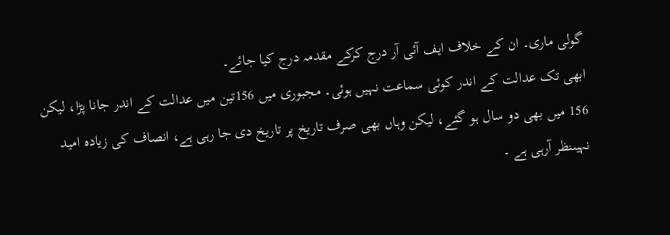گولی ماری۔ ان کے خلاف ایف آئی آر درج کرکے مقدمہ درج کیا جائے۔
ابھی تک عدالت کے اندر کوئی سماعت نہیں ہوئی۔ مجبوری میں 156تین میں عدالت کے اندر جانا پڑا، لیکن 156 میں بھی دو سال ہو گئے، لیکن وہاں بھی صرف تاریخ پر تاریخ دی جا رہی ہے، انصاف کی زیادہ امید نہیںنظر آرہی ہے ۔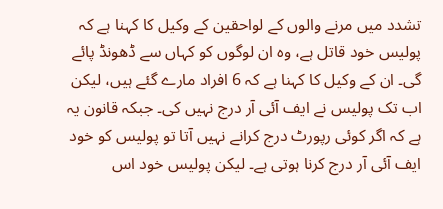تشدد میں مرنے والوں کے لواحقین کے وکیل کا کہنا ہے کہ پولیس خود قاتل ہے، وہ ان لوگوں کو کہاں سے ڈھونڈ پائے گی۔ ان کے وکیل کا کہنا ہے کہ 6 افراد مارے گئے ہیں، لیکن اب تک پولیس نے ایف آئی آر درج نہیں کی۔ جبکہ قانون یہ ہے کہ اگر کوئی رپورٹ درج کرانے نہیں آتا تو پولیس کو خود ایف آئی آر درج کرنا ہوتی ہے۔ لیکن پولیس خود اس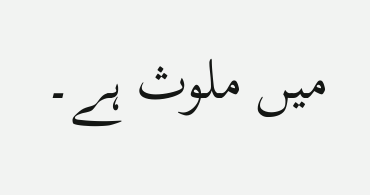میں ملوث ہے۔